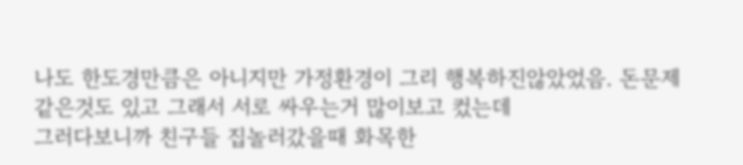나도 한도경만큼은 아니지만 가정환경이 그리 행복하진않았었음. 돈문제같은것도 있고 그래서 서로 싸우는거 많이보고 컸는데
그러다보니까 친구들 집놀러갔을때 화목한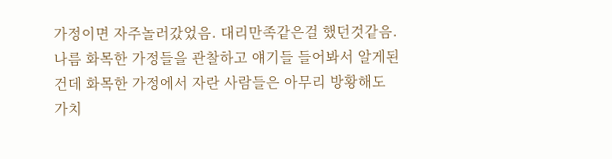가정이면 자주놀러갔었음. 대리만족같은걸 했던것같음.
나름 화목한 가정들을 관찰하고 얘기들 들어봐서 알게된건데 화목한 가정에서 자란 사람들은 아무리 방황해도 가치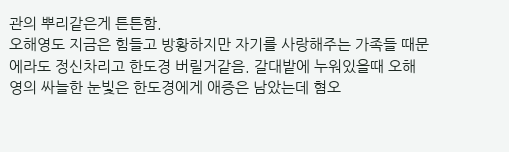관의 뿌리같은게 튼튼함.
오해영도 지금은 힘들고 방황하지만 자기를 사랑해주는 가족들 때문에라도 정신차리고 한도경 버릴거같음. 갈대밭에 누워있을때 오해영의 싸늘한 눈빛은 한도경에게 애증은 남았는데 혐오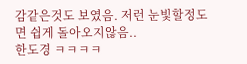감같은것도 보였음. 저런 눈빛할정도면 쉽게 돌아오지않음..
한도경 ㅋㅋㅋㅋ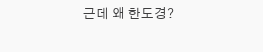근데 왜 한도경?